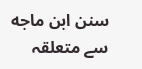سنن ابن ماجه سے متعلقہ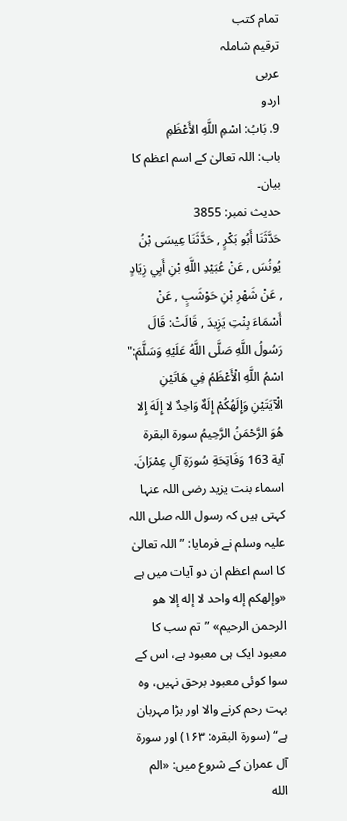تمام کتب
ترقیم شاملہ
عربی
اردو
9. بَابُ: اسْمِ اللَّهِ الأَعْظَمِ
باب: اللہ تعالیٰ کے اسم اعظم کا بیان۔
حدیث نمبر: 3855
حَدَّثَنَا أَبُو بَكْرٍ , حَدَّثَنَا عِيسَى بْنُ يُونُسَ , عَنْ عُبَيْدِ اللَّهِ بْنِ أَبِي زِيَادٍ , عَنْ شَهْرِ بْنِ حَوْشَبٍ , عَنْ أَسْمَاءَ بِنْتِ يَزِيدَ , قَالَتْ: قَالَ رَسُولُ اللَّهِ صَلَّى اللَّهُ عَلَيْهِ وَسَلَّمَ:" اسْمُ اللَّهِ الْأَعْظَمُ فِي هَاتَيْنِ الْآيَتَيْنِ وَإِلَهُكُمْ إِلَهٌ وَاحِدٌ لا إِلَهَ إِلا هُوَ الرَّحْمَنُ الرَّحِيمُ سورة البقرة آية 163 وَفَاتِحَةِ سُورَةِ آلِ عِمْرَانَ.
اسماء بنت یزید رضی اللہ عنہا کہتی ہیں کہ رسول اللہ صلی اللہ علیہ وسلم نے فرمایا: ”اللہ تعالیٰ کا اسم اعظم ان دو آیات میں ہے «وإلهكم إله واحد لا إله إلا هو الرحمن الرحيم» ”تم سب کا معبود ایک ہی معبود ہے، اس کے سوا کوئی معبود برحق نہیں، وہ بہت رحم کرنے والا اور بڑا مہربان ہے“ (سورۃ البقرہ: ۱۶۳) اور سورۃ آل عمران کے شروع میں: «الم الله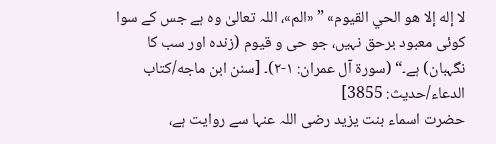لا إله إلا هو الحي القيوم» ” «الم»، اللہ تعالیٰ وہ ہے جس کے سوا کوئی معبود برحق نہیں، جو حی و قیوم (زندہ اور سب کا نگہبان) ہے۔“ (سورۃ آل عمران: ۱-۲)۔ [سنن ابن ماجه/كتاب الدعاء/حدیث: 3855]
حضرت اسماء بنت یزید رضی اللہ عنہا سے روایت ہے،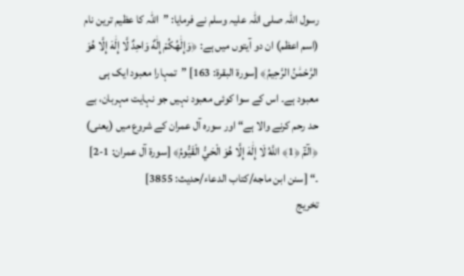رسول اللہ صلی اللہ علیہ وسلم نے فرمایا: ”اللہ کا عظیم ترین نام (اسم اعظم) ان دو آیتوں میں ہے: ﴿وَإِلَٰهُكُمْ إِلَٰهٌ وَاحِدٌ لَّا إِلَٰهَ إِلَّا هُوَ الرَّحْمَٰنُ الرَّحِيمُ﴾ [سورة البقرة: 163] ”تمہارا معبود ایک ہی معبود ہے۔ اس کے سوا کوئی معبود نہیں جو نہایت مہربان، بے حد رحم کرنے والا ہے“ اور سورہ آل عمران کے شروع میں (یعنی) ﴿الٓمّٓ ﴿1﴾ اللَّهُ لَا إِلَٰهَ إِلَّا هُوَ الْحَيُّ الْقَيُّومُ﴾ [سورة آل عمران: 1-2] ۔“ [سنن ابن ماجه/كتاب الدعاء/حدیث: 3855]
تخریج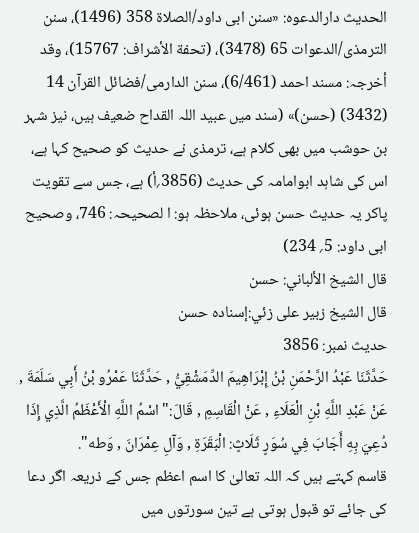الحدیث دارالدعوہ: «سنن ابی داود/الصلاة 358 (1496)، سنن الترمذی/الدعوات 65 (3478)، (تحفة الأشراف: 15767)، وقد أخرجہ: مسند احمد (6/461)، سنن الدارمی/فضائل القرآن 14 (3432) (حسن)» (سند میں عبید اللہ القداح ضعیف ہیں، نیز شہر بن حوشب میں بھی کلام ہے، ترمذی نے حدیث کو صحیح کہا ہے، اس کی شاہد ابوامامہ کی حدیث (3856؍أ) ہے، جس سے تقویت پاکر یہ حدیث حسن ہوئی، ملاحظہ ہو: ا لصحیحہ: 746، وصحیح ابی داود: 5؍ 234)
قال الشيخ الألباني: حسن
قال الشيخ زبير على زئي:إسناده حسن
حدیث نمبر: 3856
حَدَّثَنَا عَبْدُ الرَّحْمَنِ بْنُ إِبْرَاهِيمَ الدِّمَشْقِيُّ , حَدَّثَنَا عَمْرُو بْنُ أَبِي سَلَمَةَ , عَنْ عَبْدِ اللَّهِ بْنِ الْعَلَاءِ , عَنْ الْقَاسِمِ , قَالَ:" اسْمُ اللَّهِ الْأَعْظَمُ الَّذِي إِذَا دُعِيَ بِهِ أَجَابَ فِي سُوَرٍ ثَلَاثٍ: الْبَقَرَةِ , وَآلِ عِمْرَانَ , وَطه".
قاسم کہتے ہیں کہ اللہ تعالیٰ کا اسم اعظم جس کے ذریعہ اگر دعا کی جائے تو قبول ہوتی ہے تین سورتوں میں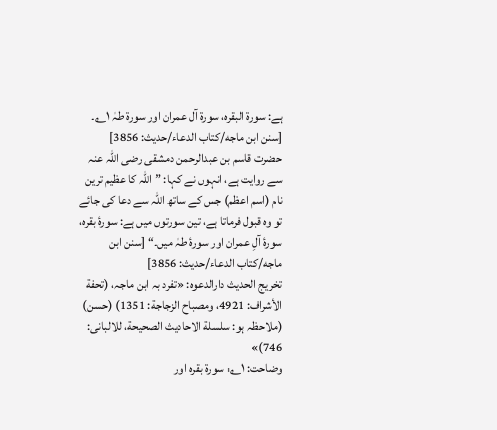ہے: سورۃ البقرہ، سورۃ آل عمران اور سورۃ طہٰ ۱؎۔ [سنن ابن ماجه/كتاب الدعاء/حدیث: 3856]
حضرت قاسم بن عبدالرحمن دمشقی رضی اللہ عنہ سے روایت ہے، انہوں نے کہا: ”اللہ کا عظیم ترین نام (اسم اعظم) جس کے ساتھ اللہ سے دعا کی جائے تو وہ قبول فرماتا ہے، تین سورتوں میں ہے: سورۂ بقرہ، سورۂ آلِ عمران اور سورۂ طہٰ میں۔“ [سنن ابن ماجه/كتاب الدعاء/حدیث: 3856]
تخریج الحدیث دارالدعوہ: «تفرد بہ ابن ماجہ، (تحفة الأشراف: 4921، ومصباح الزجاجة: 1351) (حسن) (ملاحظہ ہو: سلسلة الاحادیث الصحیحة، للالبانی: 746)»
وضاحت: ۱؎: سورۃ بقرہ اور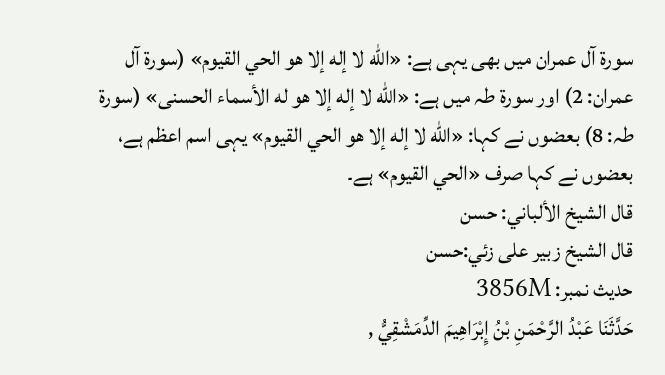سورۃ آل عمران میں بھی یہی ہے: «الله لا إله إلا هو الحي القيوم» (سورة آل عمران: 2) اور سورۃ طہ میں ہے: «الله لا إله إلا هو له الأسماء الحسنى» (سورة طہ: 8) بعضوں نے کہا: «الله لا إله إلا هو الحي القيوم» یہی اسم اعظم ہے، بعضوں نے کہا صرف «الحي القيوم» ہے۔
قال الشيخ الألباني: حسن
قال الشيخ زبير على زئي:حسن
حدیث نمبر: 3856M
حَدَّثَنَا عَبْدُ الرَّحْمَنِ بْنُ إِبْرَاهِيمَ الدِّمَشْقِيُّ ,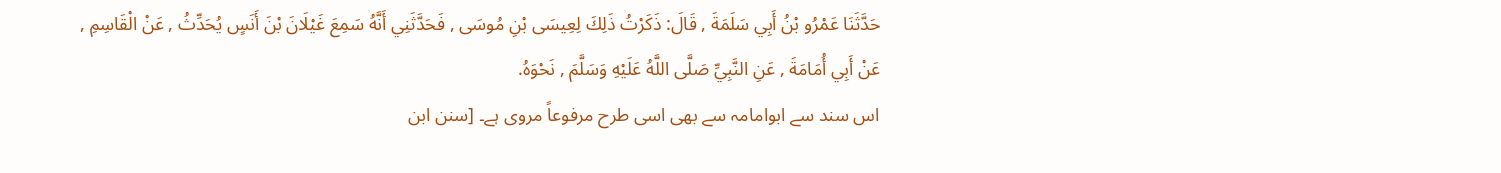حَدَّثَنَا عَمْرُو بْنُ أَبِي سَلَمَةَ , قَالَ: ذَكَرْتُ ذَلِكَ لِعِيسَى بْنِ مُوسَى , فَحَدَّثَنِي أَنَّهُ سَمِعَ غَيْلَانَ بْنَ أَنَسٍ يُحَدِّثُ , عَنْ الْقَاسِمِ , عَنْ أَبِي أُمَامَةَ , عَنِ النَّبِيِّ صَلَّى اللَّهُ عَلَيْهِ وَسَلَّمَ , نَحْوَهُ.
اس سند سے ابوامامہ سے بھی اسی طرح مرفوعاً مروی ہے۔ [سنن ابن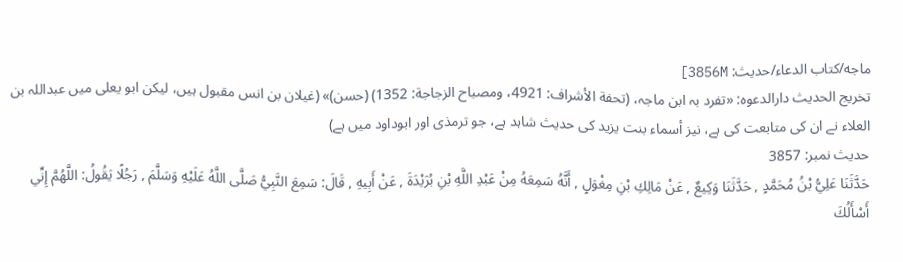ماجه/كتاب الدعاء/حدیث: 3856M]
تخریج الحدیث دارالدعوہ: «تفرد بہ ابن ماجہ، (تحفة الأشراف: 4921، ومصباح الزجاجة: 1352) (حسن)» (غیلان بن انس مقبول ہیں، لیکن ابو یعلی میں عبداللہ بن العلاء نے ان کی متابعت کی ہے، نیز أسماء بنت یزید کی حدیث شاہد ہے، جو ترمذی اور ابوداود میں ہے)
حدیث نمبر: 3857
حَدَّثَنَا عَلِيُّ بْنُ مُحَمَّدٍ , حَدَّثَنَا وَكِيعٌ , عَنْ مَالِكِ بْنِ مِغْوَلٍ , أَنَّهُ سَمِعَهُ مِنْ عَبْدِ اللَّهِ بْنِ بُرَيْدَةَ , عَنْ أَبِيهِ , قَالَ: سَمِعَ النَّبِيُّ صَلَّى اللَّهُ عَلَيْهِ وَسَلَّمَ , رَجُلًا يَقُولُ: اللَّهُمَّ إِنِّي أَسْأَلُكَ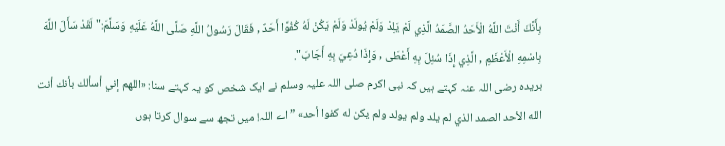بِأَنَّكَ أَنْتَ اللَّهُ الْأَحَدُ الصَّمَدُ الَّذِي لَمْ يَلِدْ وَلَمْ يُولَدْ وَلَمْ يَكُنْ لَهُ كُفُوًا أَحَدٌ , فَقَالَ رَسُولُ اللَّهِ صَلَّى اللَّهُ عَلَيْهِ وَسَلَّمَ:" لَقَدْ سَأَلَ اللَّهَ بِاسْمِهِ الْأَعْظَمِ , الَّذِي إِذَا سُئِلَ بِهِ أَعْطَى , وَإِذَا دُعِيَ بِهِ أَجَابَ".
بریدہ رضی اللہ عنہ کہتے ہیں کہ نبی اکرم صلی اللہ علیہ وسلم نے ایک شخص کو یہ کہتے سنا: «اللهم إني أسألك بأنك أنت الله الأحد الصمد الذي لم يلد ولم يولد ولم يكن له كفوا أحد» ”اے اللہ! میں تجھ سے سوال کرتا ہوں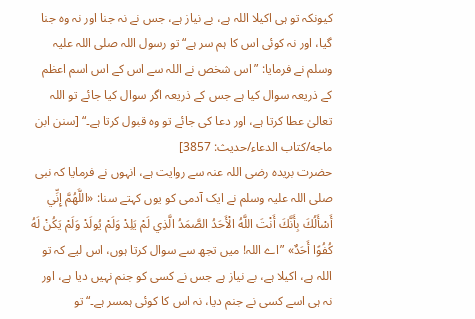کیونکہ تو ہی اکیلا اللہ ہے، بے نیاز ہے، جس نے نہ جنا اور نہ وہ جنا گیا، اور نہ کوئی اس کا ہم سر ہے“ تو رسول اللہ صلی اللہ علیہ وسلم نے فرمایا: ”اس شخص نے اللہ سے اس کے اس اسم اعظم کے ذریعہ سوال کیا ہے جس کے ذریعہ اگر سوال کیا جائے تو اللہ تعالیٰ عطا کرتا ہے، اور دعا کی جائے تو وہ قبول کرتا ہے۔“ [سنن ابن ماجه/كتاب الدعاء/حدیث: 3857]
حضرت بریدہ رضی اللہ عنہ سے روایت ہے، انہوں نے فرمایا کہ نبی صلی اللہ علیہ وسلم نے ایک آدمی کو یوں کہتے سنا: «اللَّهُمَّ إِنِّي أَسْأَلُكَ بِأَنَّكَ أَنْتَ اللَّهُ الْأَحَدُ الصَّمَدُ الَّذِي لَمْ يَلِدْ وَلَمْ يُولَدْ وَلَمْ يَكُنْ لَهُ كُفُوًا أَحَدٌ» ”اے اللہ! میں تجھ سے سوال کرتا ہوں، اس لیے کہ تو اللہ ہے، اکیلا ہے، بے نیاز ہے جس نے کسی کو جنم نہیں دیا ہے، اور نہ ہی اسے کسی نے جنم دیا، نہ اس کا کوئی ہمسر ہے۔“ تو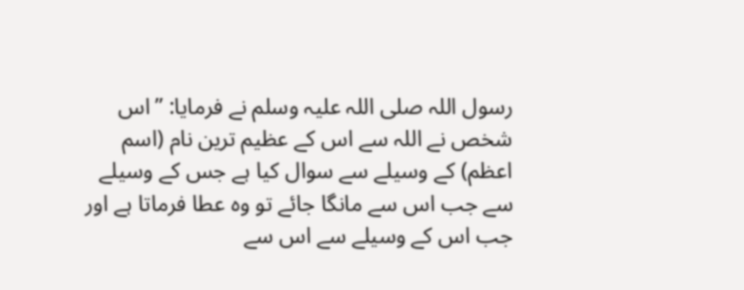رسول اللہ صلی اللہ علیہ وسلم نے فرمایا: ”اس شخص نے اللہ سے اس کے عظیم ترین نام (اسم اعظم) کے وسیلے سے سوال کیا ہے جس کے وسیلے سے جب اس سے مانگا جائے تو وہ عطا فرماتا ہے اور جب اس کے وسیلے سے اس سے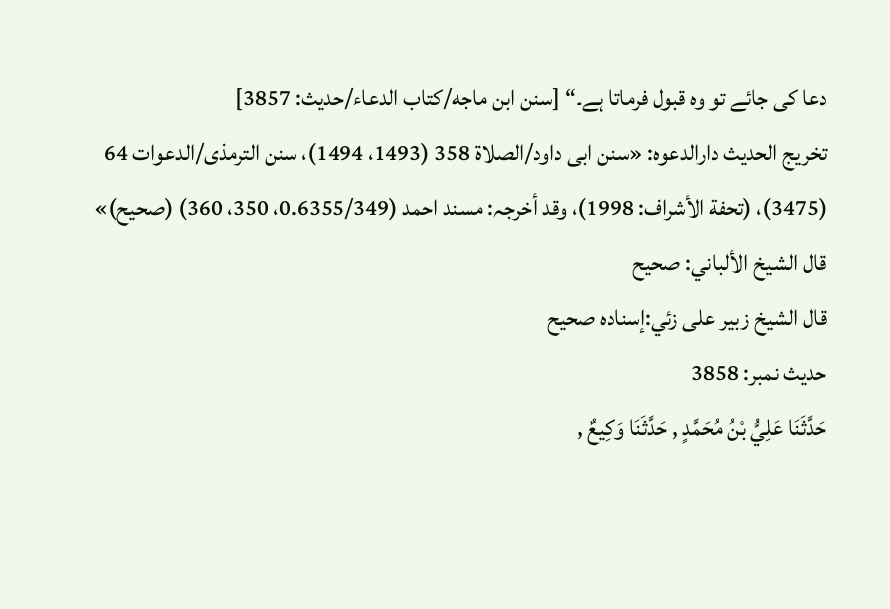دعا کی جائے تو وہ قبول فرماتا ہے۔“ [سنن ابن ماجه/كتاب الدعاء/حدیث: 3857]
تخریج الحدیث دارالدعوہ: «سنن ابی داود/الصلاة 358 (1493، 1494)، سنن الترمذی/الدعوات 64 (3475)، (تحفة الأشراف: 1998)، وقد أخرجہ: مسند احمد (0.6355/349، 350، 360) (صحیح)»
قال الشيخ الألباني: صحيح
قال الشيخ زبير على زئي:إسناده صحيح
حدیث نمبر: 3858
حَدَّثَنَا عَلِيُّ بْنُ مُحَمَّدٍ , حَدَّثَنَا وَكِيعٌ ,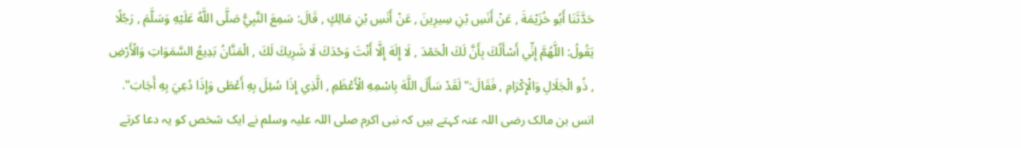حَدَّثَنَا أَبُو خُزَيْمَةَ , عَنْ أَنَسِ بْنِ سِيرِينَ , عَنْ أَنَسِ بْنِ مَالِكٍ , قَالَ: سَمِعَ النَّبِيُّ صَلَّى اللَّهُ عَلَيْهِ وَسَلَّمَ , رَجُلًا يَقُولُ: اللَّهُمَّ إِنِّي أَسْأَلُكَ بِأَنَّ لَكَ الْحَمْدَ , لَا إِلَهَ إِلَّا أَنْتَ وَحْدَكَ لَا شَرِيكَ لَكَ , الْمَنَّانُ بَدِيعُ السَّمَوَاتِ وَالْأَرْضِ , ذُو الْجَلَالِ وَالْإِكْرَامِ , فَقَالَ:" لَقَدْ سَأَلَ اللَّهَ بِاسْمِهِ الْأَعْظَمِ , الَّذِي إِذَا سُئِلَ بِهِ أَعْطَى وَإِذَا دُعِيَ بِهِ أَجَابَ".
انس بن مالک رضی اللہ عنہ کہتے ہیں کہ نبی اکرم صلی اللہ علیہ وسلم نے ایک شخص کو یہ دعا کرتے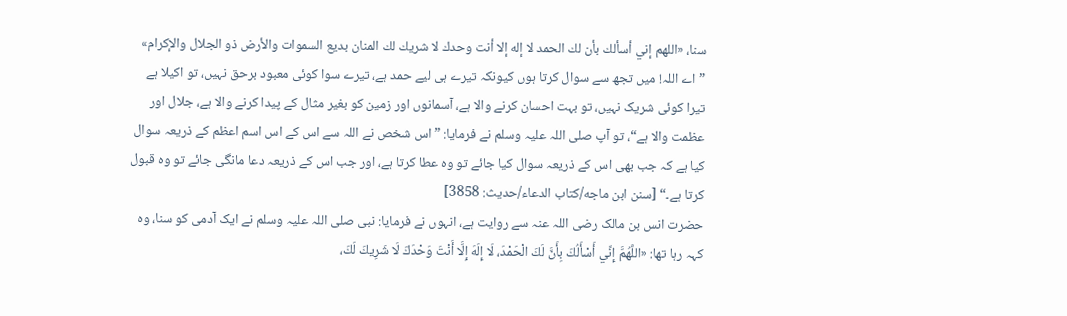سنا، «اللهم إني أسألك بأن لك الحمد لا إله إلا أنت وحدك لا شريك لك المنان بديع السموات والأرض ذو الجلال والإكرام» ”اے اللہ! میں تجھ سے سوال کرتا ہوں کیونکہ تیرے ہی لیے حمد ہے، تیرے سوا کوئی معبود برحق نہیں، تو اکیلا ہے تیرا کوئی شریک نہیں، تو بہت احسان کرنے والا ہے، آسمانوں اور زمین کو بغیر مثال کے پیدا کرنے والا ہے، جلال اور عظمت والا ہے“، تو آپ صلی اللہ علیہ وسلم نے فرمایا: ”اس شخص نے اللہ سے اس کے اس اسم اعظم کے ذریعہ سوال کیا ہے کہ جب بھی اس کے ذریعہ سوال کیا جائے تو وہ عطا کرتا ہے، اور جب اس کے ذریعہ دعا مانگی جائے تو وہ قبول کرتا ہے۔“ [سنن ابن ماجه/كتاب الدعاء/حدیث: 3858]
حضرت انس بن مالک رضی اللہ عنہ سے روایت ہے، انہوں نے فرمایا: نبی صلی اللہ علیہ وسلم نے ایک آدمی کو سنا، وہ کہہ رہا تھا: «اللَّهُمَّ إِنِّي أَسْأَلُكَ بِأَنَّ لَكَ الْحَمْدَ، لَا إِلَهَ إِلَّا أَنْتَ وَحْدَكَ لَا شَرِيكَ لَكَ،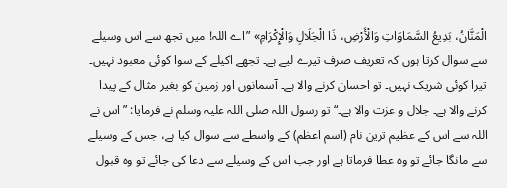الْمَنَّانُ، بَدِيعُ السَّمَاوَاتِ وَالْأَرْضِ، ذَا الْجَلَالِ وَالْإِكْرَامِ» ”اے اللہ! میں تجھ سے اس وسیلے سے سوال کرتا ہوں کہ تعریف صرف تیرے لیے ہے۔ تجھے اکیلے کے سوا کوئی معبود نہیں۔ تیرا کوئی شریک نہیں۔ تو احسان کرنے والا ہے۔ آسمانوں اور زمین کو بغیر مثال کے پیدا کرنے والا ہے۔ جلال و عزت والا ہے۔“ تو رسول اللہ صلی اللہ علیہ وسلم نے فرمایا: ”اس نے اللہ سے اس کے عظیم ترین نام (اسم اعظم) کے واسطے سے سوال کیا ہے، جس کے وسیلے سے مانگا جائے تو وہ عطا فرماتا ہے اور جب اس کے وسیلے سے دعا کی جائے تو وہ قبول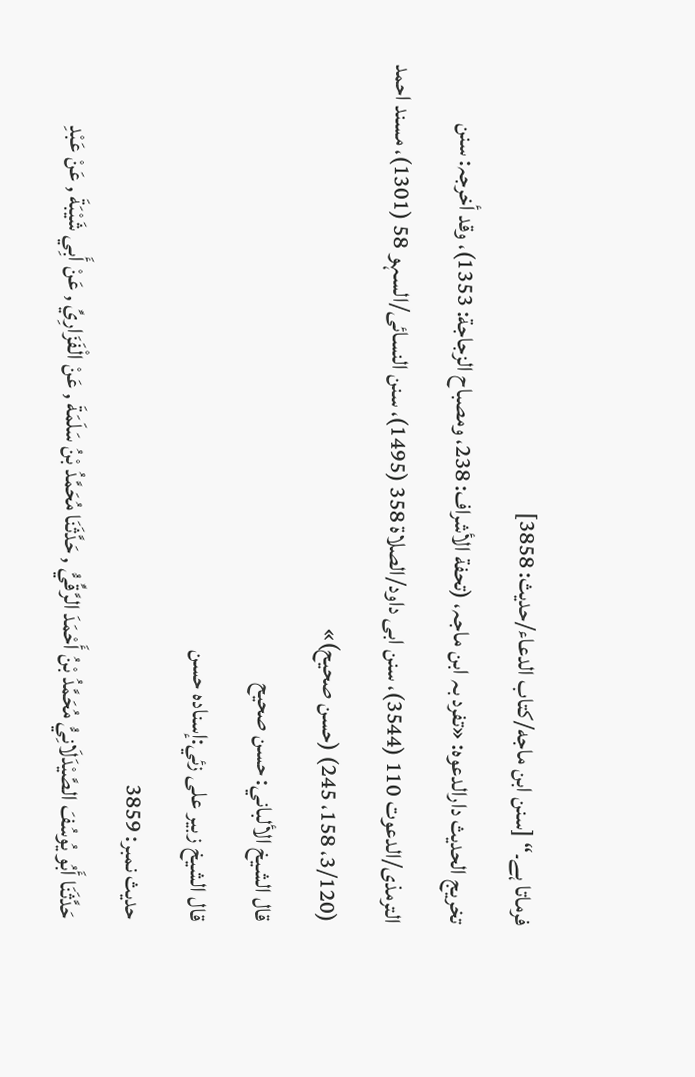فرماتا ہے۔“ [سنن ابن ماجه/كتاب الدعاء/حدیث: 3858]
تخریج الحدیث دارالدعوہ: «تفرد بہ ابن ماجہ، (تحفة الأشراف: 238، ومصباح الزجاجة: 1353)، وقد أخرجہ: سنن الترمذی/الدعوت 110 (3544)، سنن ابی داود/الصلاة 358 (1495)، سنن النسائی/السہو 58 (1301)، مسند احمد (3/120، 158، 245) (حسن صحیح)»
قال الشيخ الألباني: حسن صحيح
قال الشيخ زبير على زئي:إسناده حسن
حدیث نمبر: 3859
حَدَّثَنَا أَبُو يُوسُفَ الصَّيْدَلَانِيُّ مُحَمَّدُ بْنُ أَحْمَدَ الرَّقِّيُّ , حَدَّثَنَا مُحَمَّدُ بْنُ سَلَمَةَ , عَنْ الْفَزَارِيِّ , عَنْ أَبِي شَيْبَةَ , عَنْ عَبْدِ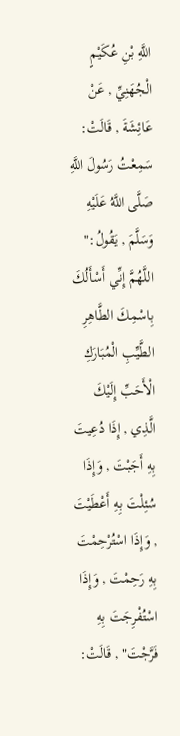اللَّهِ بْنِ عُكَيْمٍ الْجُهَنِيِّ , عَنْ عَائِشَةَ , قَالَتْ: سَمِعْتُ رَسُولَ اللَّهِ صَلَّى اللَّهُ عَلَيْهِ وَسَلَّمَ , يَقُولُ:" اللَّهُمَّ إِنِّي أَسْأَلُكَ بِاسْمِكَ الطَّاهِرِ الطَّيِّبِ الْمُبَارَكِ الْأَحَبِّ إِلَيْكَ الَّذِي , إِذَا دُعِيتَ بِهِ أَجَبْتَ , وَإِذَا سُئِلْتَ بِهِ أَعْطَيْتَ , وَإِذَا اسْتُرْحِمْتَ بِهِ رَحِمْتَ , وَإِذَا اسْتُفْرِجَتَ بِهِ فَرَّجْتَ" , قَالَتْ: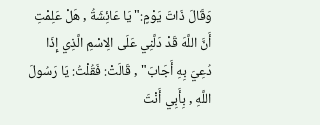وَقَالَ ذَاتَ يَوْمٍ:" يَا عَائِشَةُ , هَلْ عَلِمْتِ أَنَّ اللَّهَ قَدْ دَلَّنِي عَلَى الِاسْمِ الَّذِي إِذَا دُعِيَ بِهِ أَجَابَ" , قَالَتْ: فَقُلْتُ: يَا رَسُولَ اللَّهِ , بِأَبِي أَنْتَ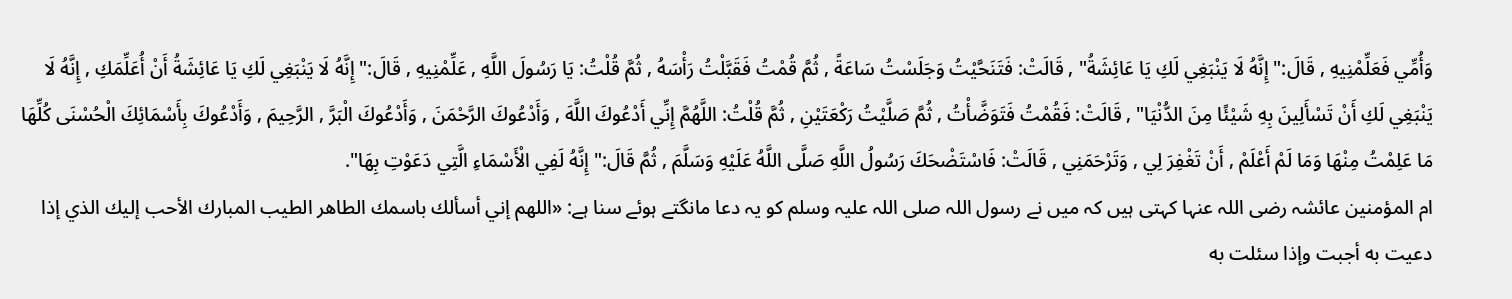وَأُمِّي فَعَلِّمْنِيهِ , قَالَ:" إِنَّهُ لَا يَنْبَغِي لَكِ يَا عَائِشَةُ" , قَالَتْ: فَتَنَحَّيْتُ وَجَلَسْتُ سَاعَةً , ثُمَّ قُمْتُ فَقَبَّلْتُ رَأْسَهُ , ثُمَّ قُلْتُ: يَا رَسُولَ اللَّهِ , عَلِّمْنِيهِ , قَالَ:" إِنَّهُ لَا يَنْبَغِي لَكِ يَا عَائِشَةُ أَنْ أُعَلِّمَكِ , إِنَّهُ لَا يَنْبَغِي لَكِ أَنْ تَسْأَلِينَ بِهِ شَيْئًا مِنَ الدُّنْيَا" , قَالَتْ: فَقُمْتُ فَتَوَضَّأْتُ , ثُمَّ صَلَّيْتُ رَكْعَتَيْنِ , ثُمَّ قُلْتُ: اللَّهُمَّ إِنِّي أَدْعُوكَ اللَّهَ , وَأَدْعُوكَ الرَّحْمَنَ , وَأَدْعُوكَ الْبَرَّ , الرَّحِيمَ , وَأَدْعُوكَ بِأَسْمَائِكَ الْحُسْنَى كُلِّهَا مَا عَلِمْتُ مِنْهَا وَمَا لَمْ أَعْلَمْ , أَنْ تَغْفِرَ لِي , وَتَرْحَمَنِي , قَالَتْ: فَاسْتَضْحَكَ رَسُولُ اللَّهِ صَلَّى اللَّهُ عَلَيْهِ وَسَلَّمَ , ثُمَّ قَالَ:" إِنَّهُ لَفِي الْأَسْمَاءِ الَّتِي دَعَوْتِ بِهَا".
ام المؤمنین عائشہ رضی اللہ عنہا کہتی ہیں کہ میں نے رسول اللہ صلی اللہ علیہ وسلم کو یہ دعا مانگتے ہوئے سنا ہے: «اللهم إني أسألك باسمك الطاهر الطيب المبارك الأحب إليك الذي إذا دعيت به أجبت وإذا سئلت به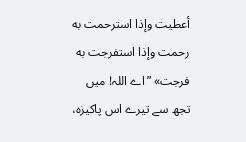أعطيت وإذا استرحمت به رحمت وإذا استفرجت به فرجت» ”اے اللہ! میں تجھ سے تیرے اس پاکیزہ،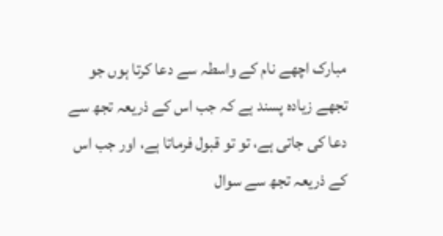مبارک اچھے نام کے واسطہ سے دعا کرتا ہوں جو تجھے زیادہ پسند ہے کہ جب اس کے ذریعہ تجھ سے دعا کی جاتی ہے، تو تو قبول فرماتا ہے، اور جب اس کے ذریعہ تجھ سے سوال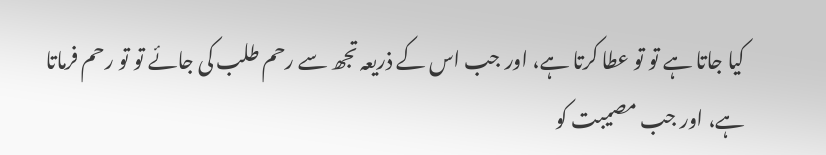کیا جاتا ہے تو تو عطا کرتا ہے، اور جب اس کے ذریعہ تجھ سے رحم طلب کی جائے تو تو رحم فرماتا ہے، اور جب مصیبت کو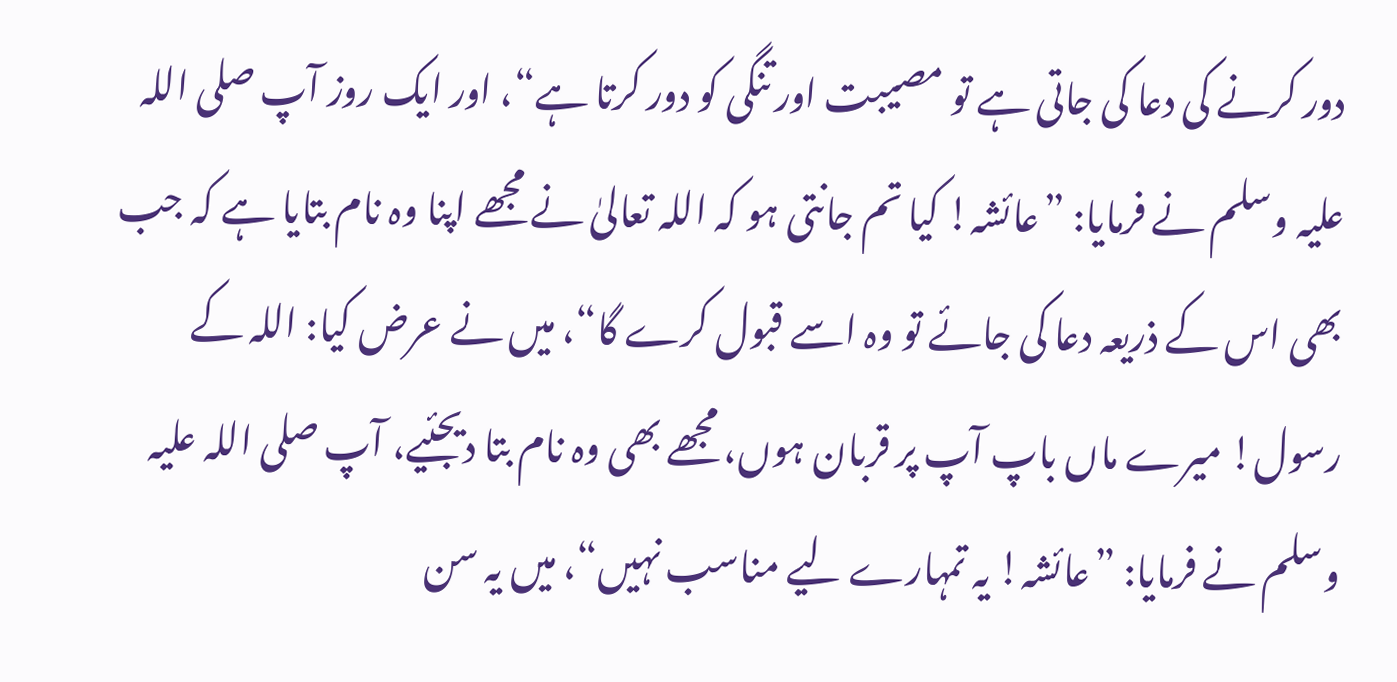دور کرنے کی دعا کی جاتی ہے تو مصیبت اور تنگی کو دور کرتا ہے“، اور ایک روز آپ صلی اللہ علیہ وسلم نے فرمایا: ”عائشہ! کیا تم جانتی ہو کہ اللہ تعالیٰ نے مجھے اپنا وہ نام بتایا ہے کہ جب بھی اس کے ذریعہ دعا کی جائے تو وہ اسے قبول کرے گا“، میں نے عرض کیا: اللہ کے رسول! میرے ماں باپ آپ پر قربان ہوں، مجھے بھی وہ نام بتا دیجئیے، آپ صلی اللہ علیہ وسلم نے فرمایا: ”عائشہ! یہ تمہارے لیے مناسب نہیں“، میں یہ سن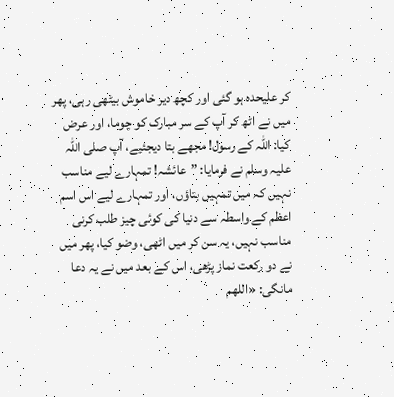کر علیحدہ ہو گئی اور کچھ دیر خاموش بیٹھی رہی، پھر میں نے اٹھ کر آپ کے سر مبارک کو چوما، اور عرض کیا: اللہ کے رسول! مجھے بتا دیجئیے، آپ صلی اللہ علیہ وسلم نے فرمایا: ”عائشہ! تمہارے لیے مناسب نہیں کہ میں تمہیں بتاؤں، اور تمہارے لیے اس اسم اعظم کے واسطہ سے دنیا کی کوئی چیز طلب کرنی مناسب نہیں، یہ سن کر میں اٹھی، وضو کیا، پھر میں نے دو رکعت نماز پڑھی، اس کے بعد میں نے یہ دعا مانگی: «اللهم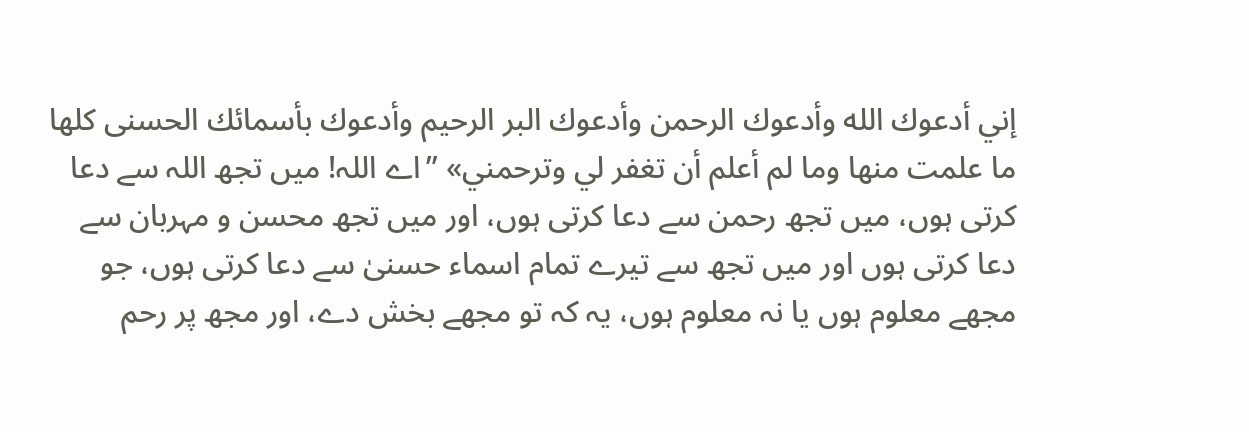إني أدعوك الله وأدعوك الرحمن وأدعوك البر الرحيم وأدعوك بأسمائك الحسنى كلها ما علمت منها وما لم أعلم أن تغفر لي وترحمني» ”اے اللہ! میں تجھ اللہ سے دعا کرتی ہوں، میں تجھ رحمن سے دعا کرتی ہوں، اور میں تجھ محسن و مہربان سے دعا کرتی ہوں اور میں تجھ سے تیرے تمام اسماء حسنیٰ سے دعا کرتی ہوں، جو مجھے معلوم ہوں یا نہ معلوم ہوں، یہ کہ تو مجھے بخش دے، اور مجھ پر رحم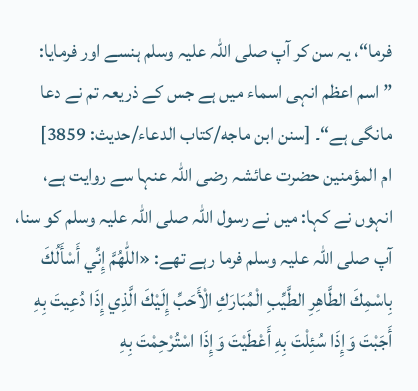فرما“، یہ سن کر آپ صلی اللہ علیہ وسلم ہنسے اور فرمایا: ”اسم اعظم انہی اسماء میں ہے جس کے ذریعہ تم نے دعا مانگی ہے“۔ [سنن ابن ماجه/كتاب الدعاء/حدیث: 3859]
ام المؤمنین حضرت عائشہ رضی اللہ عنہا سے روایت ہے، انہوں نے کہا: میں نے رسول اللہ صلی اللہ علیہ وسلم کو سنا، آپ صلی اللہ علیہ وسلم فرما رہے تھے: «اللّٰهُمَّ إِنِّي أَسْأَلُكَ بِاسْمِكَ الطَّاهِرِ الطَّيِّبِ الْمُبَارَكِ الْأَحَبِّ إِلَيْكَ الَّذِي إِذَا دُعِيتَ بِهِ أَجَبْتَ وَإِذَا سُئِلْتَ بِهِ أَعْطَيْتَ وَإِذَا اسْتُرْحِمْتَ بِهِ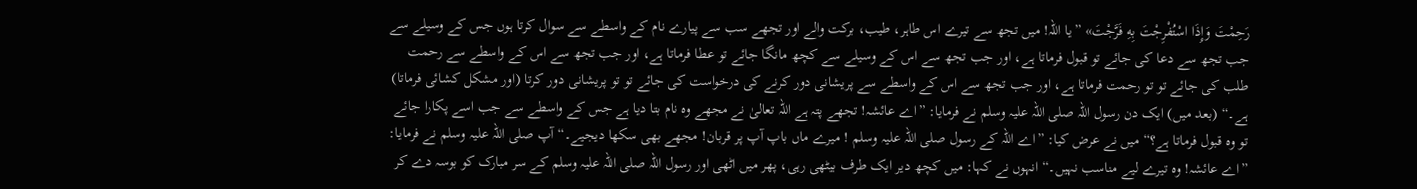رَحِمْتَ وَإِذَا اسْتُفْرِجْتَ بِهِ فَرَّجْتَ» ”یا اللہ! میں تجھ سے تیرے اس طاہر، طیب، برکت والے اور تجھے سب سے پیارے نام کے واسطے سے سوال کرتا ہوں جس کے وسیلے سے جب تجھ سے دعا کی جائے تو قبول فرماتا ہے، اور جب تجھ سے اس کے وسیلے سے کچھ مانگا جائے تو عطا فرماتا ہے، اور جب تجھ سے اس کے واسطے سے رحمت طلب کی جائے تو تو رحمت فرماتا ہے، اور جب تجھ سے اس کے واسطے سے پریشانی دور کرنے کی درخواست کی جائے تو تو پریشانی دور کرتا (اور مشکل کشائی فرماتا) ہے۔“ (بعد میں) ایک دن رسول اللہ صلی اللہ علیہ وسلم نے فرمایا: ”اے عائشہ! تجھے پتہ ہے اللہ تعالیٰ نے مجھے وہ نام بتا دیا ہے جس کے واسطے سے جب اسے پکارا جائے تو وہ قبول فرماتا ہے؟“ میں نے عرض کیا: ”اے اللہ کے رسول صلی اللہ علیہ وسلم ! میرے ماں باپ آپ پر قربان! مجھے بھی سکھا دیجیے۔“ آپ صلی اللہ علیہ وسلم نے فرمایا: ”اے عائشہ! وہ تیرے لیے مناسب نہیں۔“ انہوں نے کہا: میں کچھ دیر ایک طرف بیٹھی رہی، پھر میں اٹھی اور رسول اللہ صلی اللہ علیہ وسلم کے سر مبارک کو بوسہ دے کر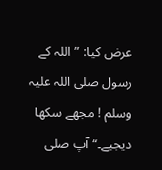عرض کیا: ”اللہ کے رسول صلی اللہ علیہ وسلم ! مجھے سکھا دیجیے۔“ آپ صلی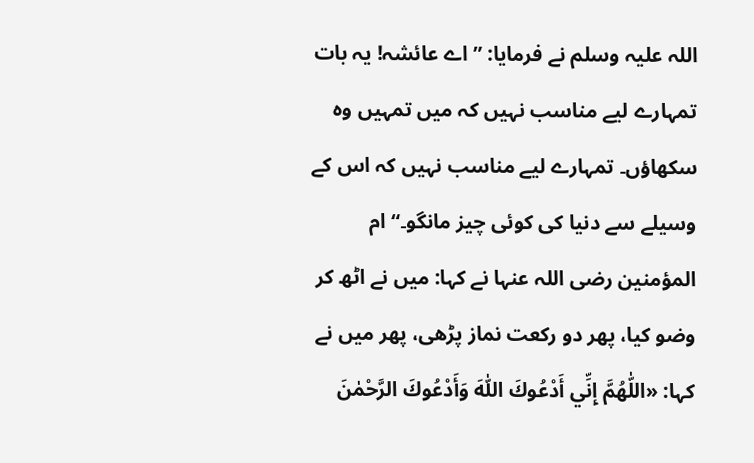اللہ علیہ وسلم نے فرمایا: ”اے عائشہ! یہ بات تمہارے لیے مناسب نہیں کہ میں تمہیں وہ سکھاؤں۔ تمہارے لیے مناسب نہیں کہ اس کے وسیلے سے دنیا کی کوئی چیز مانگو۔“ ام المؤمنین رضی اللہ عنہا نے کہا: میں نے اٹھ کر وضو کیا، پھر دو رکعت نماز پڑھی، پھر میں نے کہا: «اللّٰهُمَّ إِنِّي أَدْعُوكَ اللّٰهَ وَأَدْعُوكَ الرَّحْمٰنَ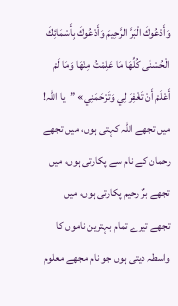وَأَدْعُوكَ الْبَرَّ الرَّحِيمَ وَأَدْعُوكَ بِأَسْمَائِكَ الْحُسْنٰى كُلِّهَا مَا عَلِمْتُ مِنْهَا وَمَا لَمْ أَعْلَمْ أَنْ تَغْفِرَ لِي وَتَرْحَمَنِي» ”یا اللہ! میں تجھے اللہ کہتی ہوں، میں تجھے رحمان کے نام سے پکارتی ہوں، میں تجھے برٌ رحیم پکارتی ہوں، میں تجھے تیرے تمام بہترین ناموں کا واسطہ دیتی ہوں جو نام مجھے معلوم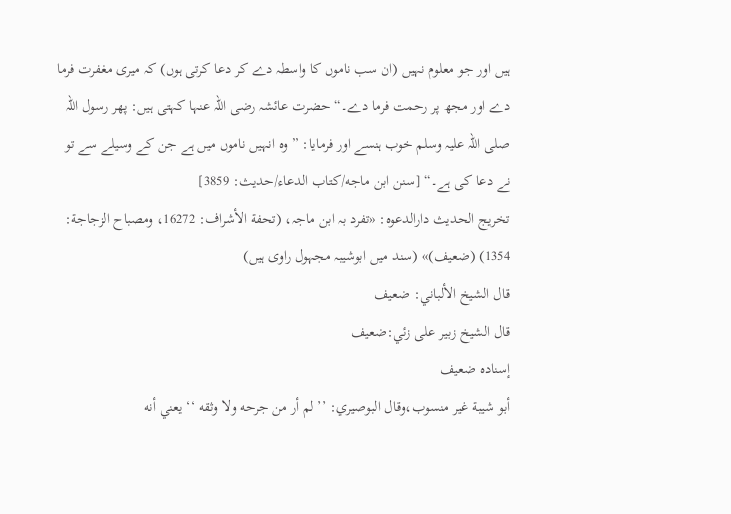ہیں اور جو معلوم نہیں (ان سب ناموں کا واسطہ دے کر دعا کرتی ہوں) کہ میری مغفرت فرما دے اور مجھ پر رحمت فرما دے۔“ حضرت عائشہ رضی اللہ عنہا کہتی ہیں: پھر رسول اللہ صلی اللہ علیہ وسلم خوب ہنسے اور فرمایا: ”وہ انہیں ناموں میں ہے جن کے وسیلے سے تو نے دعا کی ہے۔“ [سنن ابن ماجه/كتاب الدعاء/حدیث: 3859]
تخریج الحدیث دارالدعوہ: «تفرد بہ ابن ماجہ، (تحفة الأشراف: 16272، ومصباح الزجاجة: 1354) (ضعیف)» (سند میں ابوشیبہ مجہول راوی ہیں)
قال الشيخ الألباني: ضعيف
قال الشيخ زبير على زئي:ضعيف
إسناده ضعيف
أبو شيبة غير منسوب،وقال البوصيري: ’’ لم أر من جرحه ولا وثقه ‘‘ يعني أنه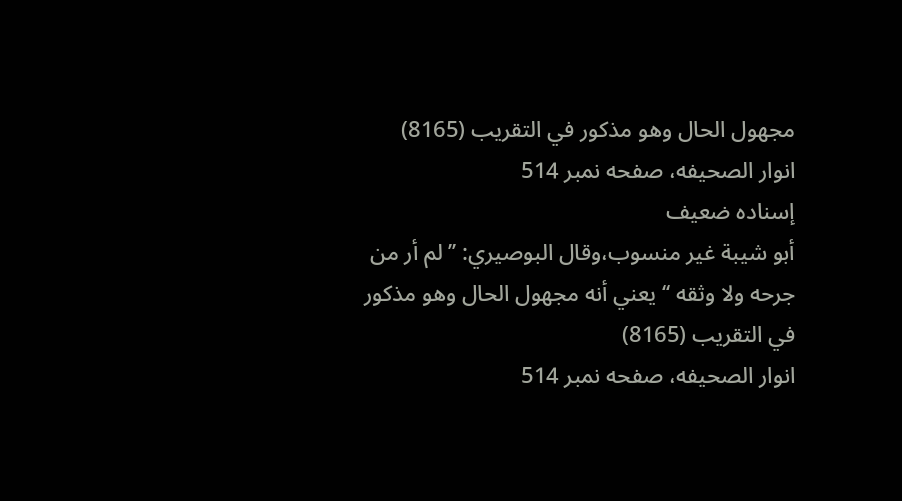مجهول الحال وھو مذكور في التقريب (8165)
انوار الصحيفه، صفحه نمبر 514
إسناده ضعيف
أبو شيبة غير منسوب،وقال البوصيري: ’’ لم أر من جرحه ولا وثقه ‘‘ يعني أنه مجهول الحال وھو مذكور في التقريب (8165)
انوار الصحيفه، صفحه نمبر 514